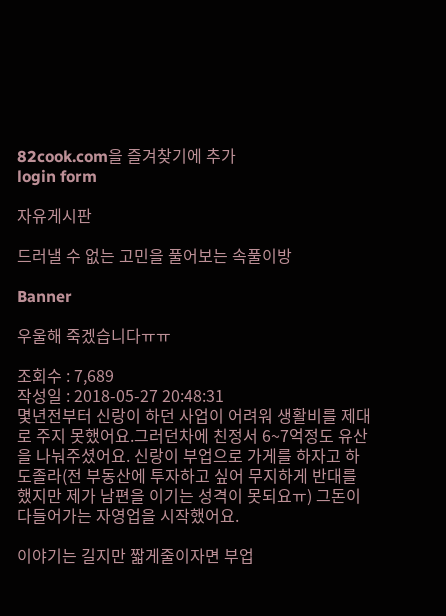82cook.com을 즐겨찾기에 추가
login form

자유게시판

드러낼 수 없는 고민을 풀어보는 속풀이방

Banner

우울해 죽겠습니다ㅠㅠ

조회수 : 7,689
작성일 : 2018-05-27 20:48:31
몇년전부터 신랑이 하던 사업이 어려워 생활비를 제대로 주지 못했어요.그러던차에 친정서 6~7억정도 유산을 나눠주셨어요. 신랑이 부업으로 가게를 하자고 하도졸라(전 부동산에 투자하고 싶어 무지하게 반대를 했지만 제가 남편을 이기는 성격이 못되요ㅠ) 그돈이 다들어가는 자영업을 시작했어요.

이야기는 길지만 짧게줄이자면 부업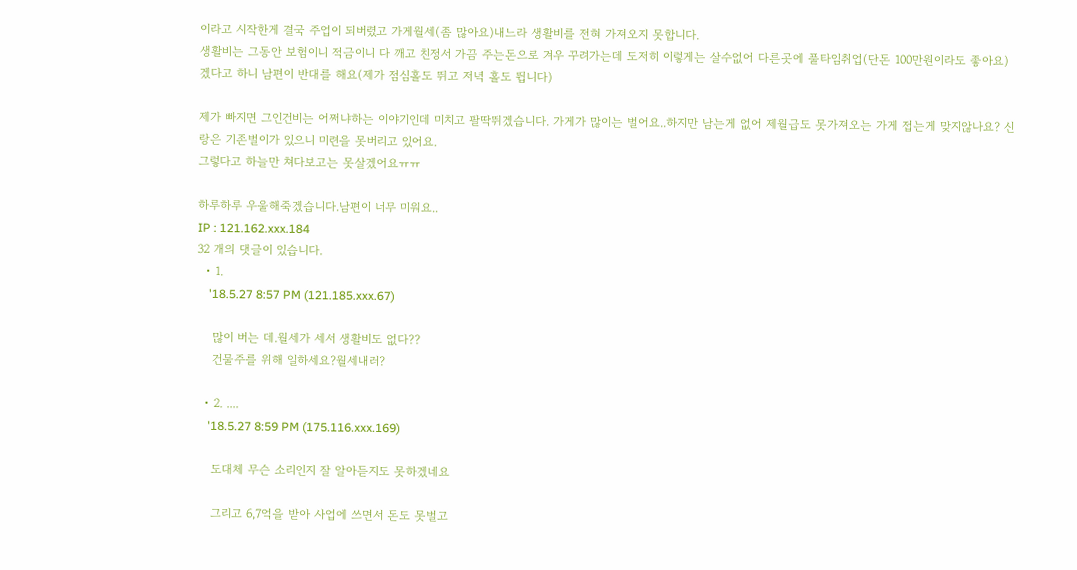이라고 시작한게 결국 주업이 되버렸고 가게월세(좀 많아요)내느라 생활비를 전혀 가져오지 못합니다.
생활비는 그동안 보험이니 적금이니 다 깨고 친정서 가끔 주는돈으로 겨우 꾸려가는데 도저히 이렇게는 살수없어 다른곳에 풀타임취업(단돈 100만원이라도 좋아요)겠다고 하니 남편이 반대를 해요(제가 점심홀도 뛰고 저녁 홀도 뜁니다)

제가 빠지면 그인건비는 어쩌냐하는 이야기인데 미치고 팔딱뛰겠습니다. 가게가 많이는 벌어요..하지만 남는게 없어 제월급도 못가져오는 가게 접는게 맞지않나요? 신랑은 기존벌이가 있으니 미련을 못버리고 있어요.
그렇다고 하늘만 쳐다보고는 못살겠어요ㅠㅠ

하루하루 우울해죽겠습니다.남편이 너무 미워요..
IP : 121.162.xxx.184
32 개의 댓글이 있습니다.
  • 1.
    '18.5.27 8:57 PM (121.185.xxx.67)

    많이 버는 데.월세가 세서 생활비도 없다??
    건물주를 위해 일하세요?월세내러?

  • 2. ....
    '18.5.27 8:59 PM (175.116.xxx.169)

    도대체 무슨 소리인지 잘 알아듣지도 못하겠네요

    그리고 6,7억을 받아 사업에 쓰면서 돈도 못벌고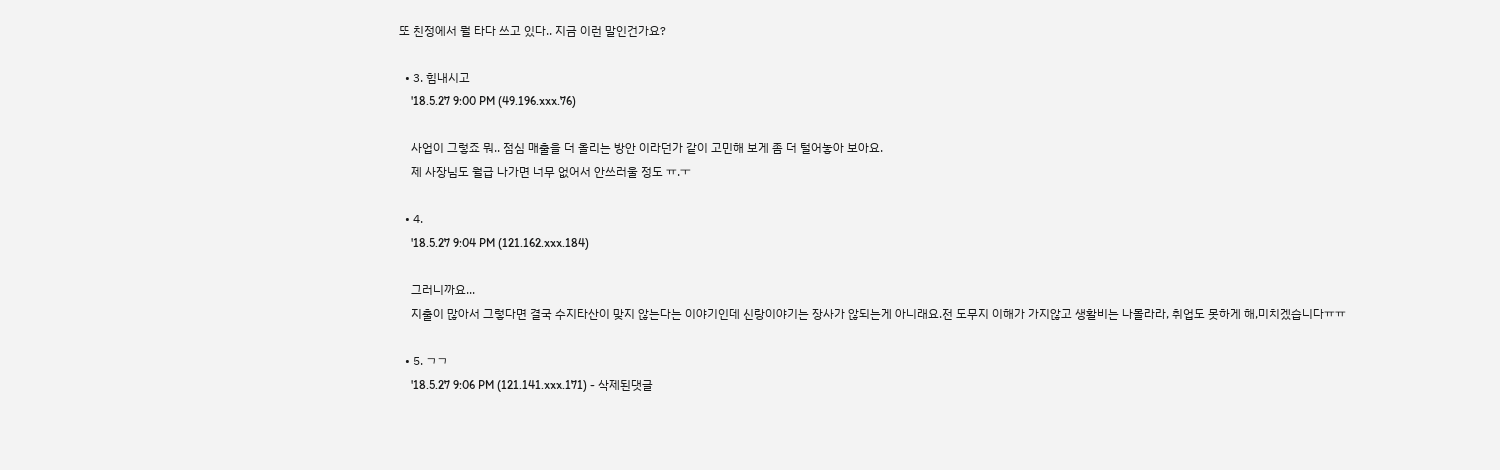또 친정에서 뭘 타다 쓰고 있다.. 지금 이런 말인건가요?

  • 3. 힘내시고
    '18.5.27 9:00 PM (49.196.xxx.76)

    사업이 그렇죠 뭐.. 점심 매출을 더 올리는 방안 이라던가 같이 고민해 보게 좀 더 털어놓아 보아요.
    제 사장님도 월급 나가면 너무 없어서 안쓰러울 정도 ㅠ.ㅜ

  • 4.
    '18.5.27 9:04 PM (121.162.xxx.184)

    그러니까요...
    지출이 많아서 그렇다면 결국 수지타산이 맞지 않는다는 이야기인데 신랑이야기는 장사가 않되는게 아니래요.전 도무지 이해가 가지않고 생활비는 나몰라라, 취업도 못하게 해,미치겠습니다ㅠㅠ

  • 5. ㄱㄱ
    '18.5.27 9:06 PM (121.141.xxx.171) - 삭제된댓글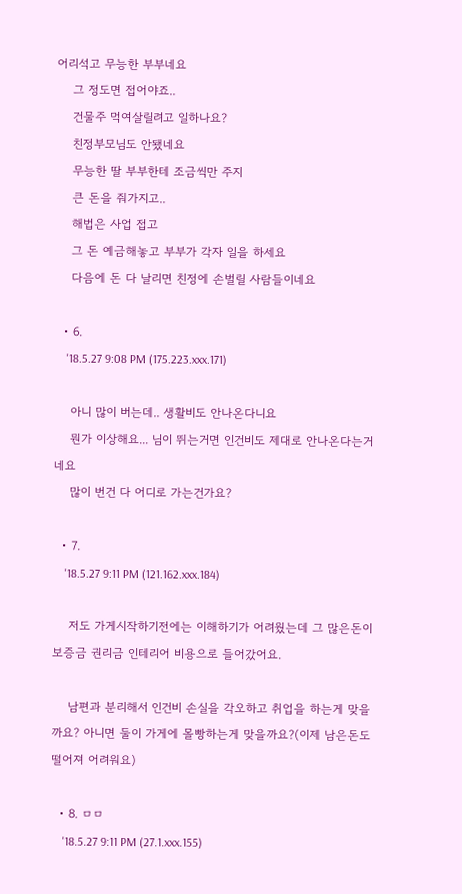어리석고 무능한 부부네요
    그 정도면 접어야죠..
    건물주 먹여살릴려고 일하나요?
    친정부모님도 안됐네요
    무능한 딸 부부한테 조금씩만 주지
    큰 돈을 줘가지고..
    해법은 사업 접고
    그 돈 예금해놓고 부부가 각자 일을 하세요
    다음에 돈 다 날리면 친정에 손벌릴 사람들이네요

  • 6.
    '18.5.27 9:08 PM (175.223.xxx.171)

    아니 많이 버는데.. 생활비도 안나온다니요
    뭔가 이상해요... 님이 뛰는거면 인건비도 제대로 안나온다는거네요
    많이 번건 다 어디로 가는건가요?

  • 7.
    '18.5.27 9:11 PM (121.162.xxx.184)

    저도 가게시작하기전에는 이해하기가 어려웠는데 그 많은돈이 보증금 권리금 인테리어 비용으로 들어갔어요.

    남편과 분리해서 인건비 손실을 각오하고 취업을 하는게 맞을까요? 아니면 둘이 가게에 몰빵하는게 맞을까요?(이제 남은돈도 떨어져 어려워요)

  • 8. ㅁㅁ
    '18.5.27 9:11 PM (27.1.xxx.155)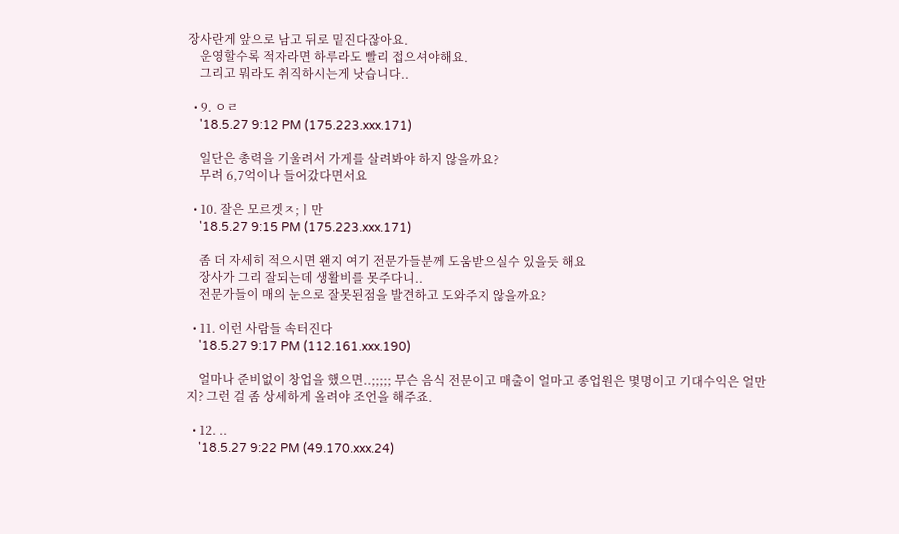장사란게 앞으로 남고 뒤로 밑진다잖아요.
    운영할수록 적자라면 하루라도 빨리 접으셔야해요.
    그리고 뭐라도 취직하시는게 낫습니다..

  • 9. ㅇㄹ
    '18.5.27 9:12 PM (175.223.xxx.171)

    일단은 총력을 기울려서 가게를 살려봐야 하지 않을까요?
    무려 6,7억이나 들어갔다면서요

  • 10. 잘은 모르겟ㅈ;ㅣ만
    '18.5.27 9:15 PM (175.223.xxx.171)

    좀 더 자세히 적으시면 왠지 여기 전문가들분께 도움받으실수 있을듯 해요
    장사가 그리 잘되는데 생활비를 못주다니..
    전문가들이 매의 눈으로 잘못된점을 발견하고 도와주지 않을까요?

  • 11. 이런 사람들 속터진다
    '18.5.27 9:17 PM (112.161.xxx.190)

    얼마나 준비없이 창업을 했으면..;;;;; 무슨 음식 전문이고 매출이 얼마고 종업원은 몇명이고 기대수익은 얼만지? 그런 걸 좀 상세하게 올려야 조언을 해주죠.

  • 12. ..
    '18.5.27 9:22 PM (49.170.xxx.24)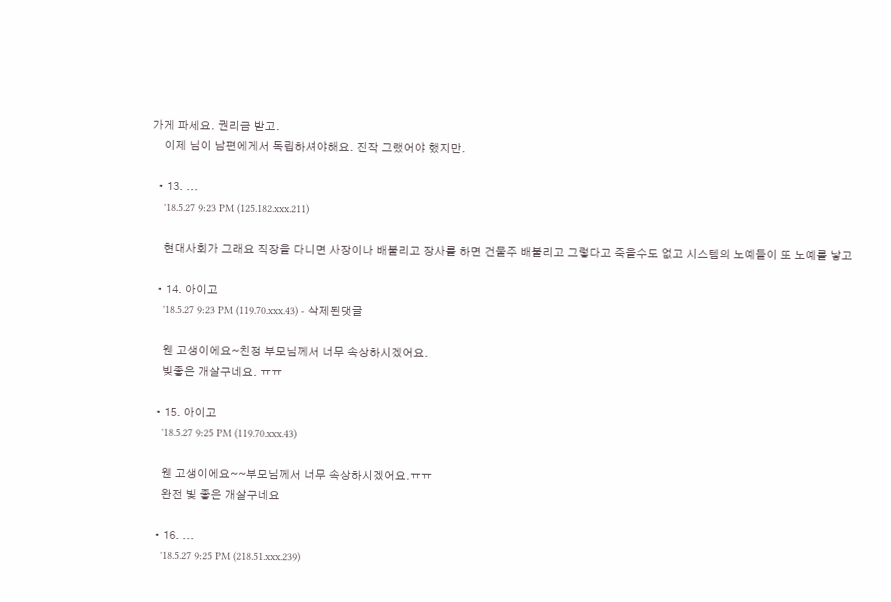가게 파세요. 권리금 받고.
    이제 님이 남편에게서 독립하셔야해요. 진작 그랬어야 했지만.

  • 13. ...
    '18.5.27 9:23 PM (125.182.xxx.211)

    현대사회가 그래요 직장을 다니면 사장이나 배불리고 장사를 하면 건물주 배불리고 그렇다고 죽을수도 없고 시스템의 노예들이 또 노예를 낳고

  • 14. 아이고
    '18.5.27 9:23 PM (119.70.xxx.43) - 삭제된댓글

    웬 고생이에요~친정 부모님께서 너무 속상하시겠어요.
    빚좋은 개살구네요. ㅠㅠ

  • 15. 아이고
    '18.5.27 9:25 PM (119.70.xxx.43)

    웬 고생이에요~~부모님께서 너무 속상하시겠어요.ㅠㅠ
    완전 빛 좋은 개살구네요

  • 16. ...
    '18.5.27 9:25 PM (218.51.xxx.239)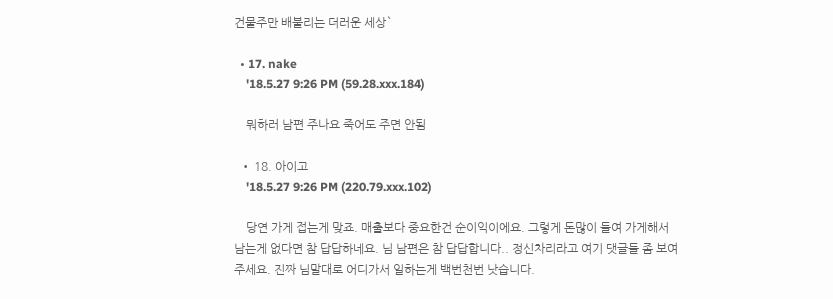건물주만 배불리는 더러운 세상`

  • 17. nake
    '18.5.27 9:26 PM (59.28.xxx.184)

    뭐하러 남편 주나요 죽어도 주면 안됨

  • 18. 아이고
    '18.5.27 9:26 PM (220.79.xxx.102)

    당연 가게 접는게 맞죠. 매출보다 중요한건 순이익이에요. 그렇게 돈많이 들여 가게해서 남는게 없다면 참 답답하네요. 님 남편은 참 답답합니다.. 정신차리라고 여기 댓글들 좀 보여주세요. 진짜 님말대로 어디가서 일하는게 백번천번 낫습니다.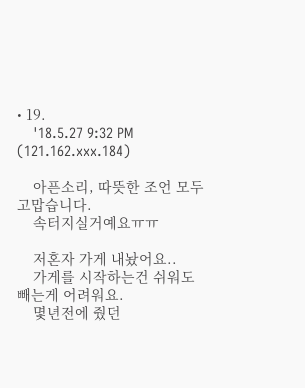• 19.
    '18.5.27 9:32 PM (121.162.xxx.184)

    아픈소리, 따뜻한 조언 모두 고맙습니다.
    속터지실거예요ㅠㅠ

    저혼자 가게 내놨어요..
    가게를 시작하는건 쉬워도 빼는게 어려워요.
    몇년전에 줬던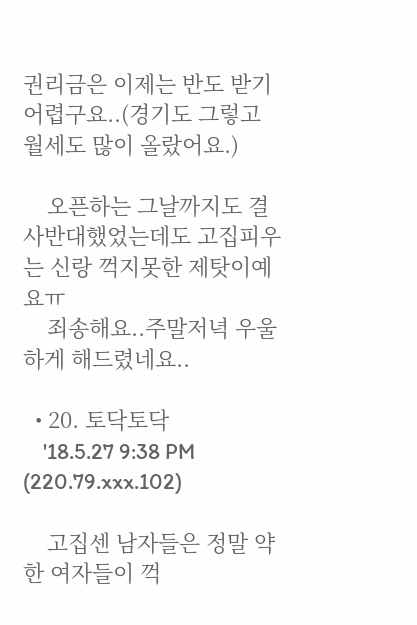권리금은 이제는 반도 받기어렵구요..(경기도 그렇고 월세도 많이 올랐어요.)

    오픈하는 그날까지도 결사반대했었는데도 고집피우는 신랑 꺽지못한 제탓이예요ㅠ
    죄송해요..주말저녁 우울하게 해드렸네요..

  • 20. 토닥토닥
    '18.5.27 9:38 PM (220.79.xxx.102)

    고집센 남자들은 정말 약한 여자들이 꺽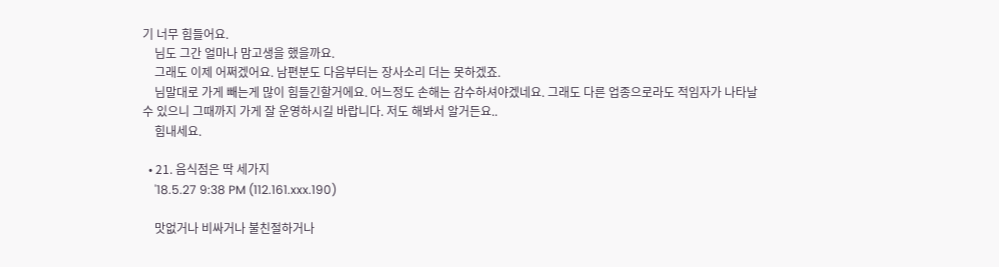기 너무 힘들어요.
    님도 그간 얼마나 맘고생을 했을까요.
    그래도 이제 어쩌겠어요. 남편분도 다음부터는 장사소리 더는 못하겠죠.
    님말대로 가게 빼는게 많이 힘들긴할거에요. 어느정도 손해는 감수하셔야겠네요. 그래도 다른 업종으로라도 적임자가 나타날 수 있으니 그때까지 가게 잘 운영하시길 바랍니다. 저도 해봐서 알거든요..
    힘내세요.

  • 21. 음식점은 딱 세가지
    '18.5.27 9:38 PM (112.161.xxx.190)

    맛없거나 비싸거나 불친절하거나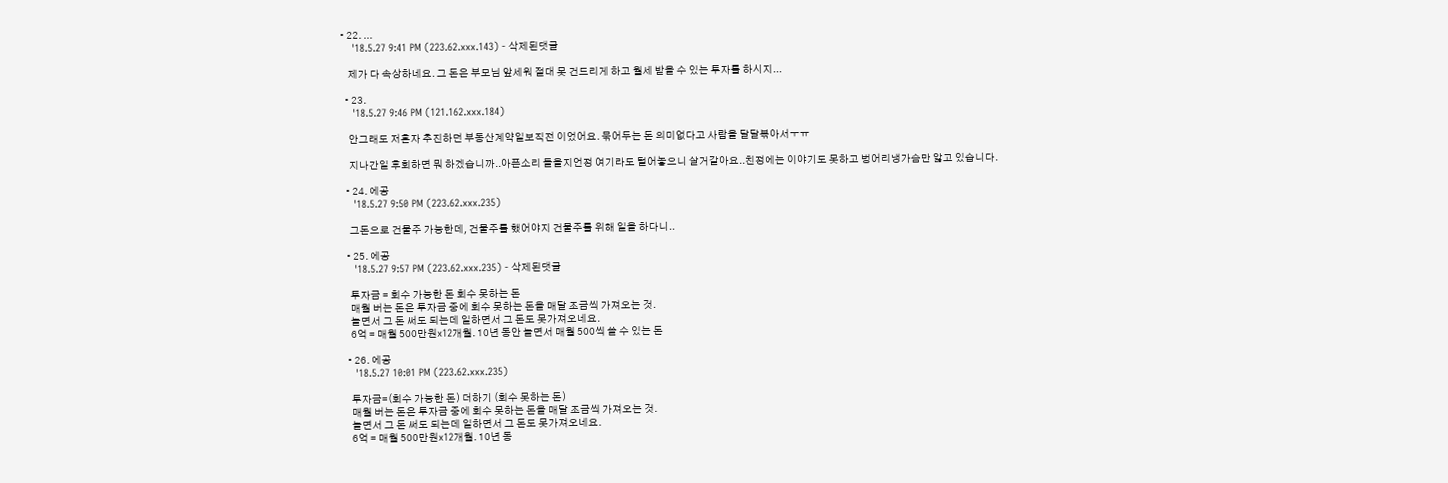• 22. ...
    '18.5.27 9:41 PM (223.62.xxx.143) - 삭제된댓글

    제가 다 속상하네요. 그 돈은 부모님 앞세워 절대 못 건드리게 하고 월세 받을 수 있는 투자를 하시지...

  • 23.
    '18.5.27 9:46 PM (121.162.xxx.184)

    안그래도 저혼자 추진하던 부동산계약일보직전 이었어요. 묶어두는 돈 의미없다고 사람을 달달볶아서ㅜㅠ

    지나간일 후회하면 뭐 하겠습니까..아픈소리 들을지언정 여기라도 털어놓으니 살거같아요..친정에는 이야기도 못하고 벙어리냉가슴만 앓고 있습니다.

  • 24. 에공
    '18.5.27 9:50 PM (223.62.xxx.235)

    그돈으로 건물주 가능한데, 건물주를 했어야지 건물주를 위해 일을 하다니..

  • 25. 에공
    '18.5.27 9:57 PM (223.62.xxx.235) - 삭제된댓글

    투자금 = 회수 가능한 돈 회수 못하는 돈
    매월 버는 돈은 투자금 중에 회수 못하는 돈을 매달 조금씩 가져오는 것.
    놀면서 그 돈 써도 되는데 일하면서 그 돈도 못가져오네요.
    6억 = 매월 500만원x12개월. 10년 동안 놀면서 매월 500씩 쓸 수 있는 돈

  • 26. 에공
    '18.5.27 10:01 PM (223.62.xxx.235)

    투자금=(회수 가능한 돈) 더하기 (회수 못하는 돈)
    매월 버는 돈은 투자금 중에 회수 못하는 돈을 매달 조금씩 가져오는 것.
    놀면서 그 돈 써도 되는데 일하면서 그 돈도 못가져오네요.
    6억 = 매월 500만원x12개월. 10년 동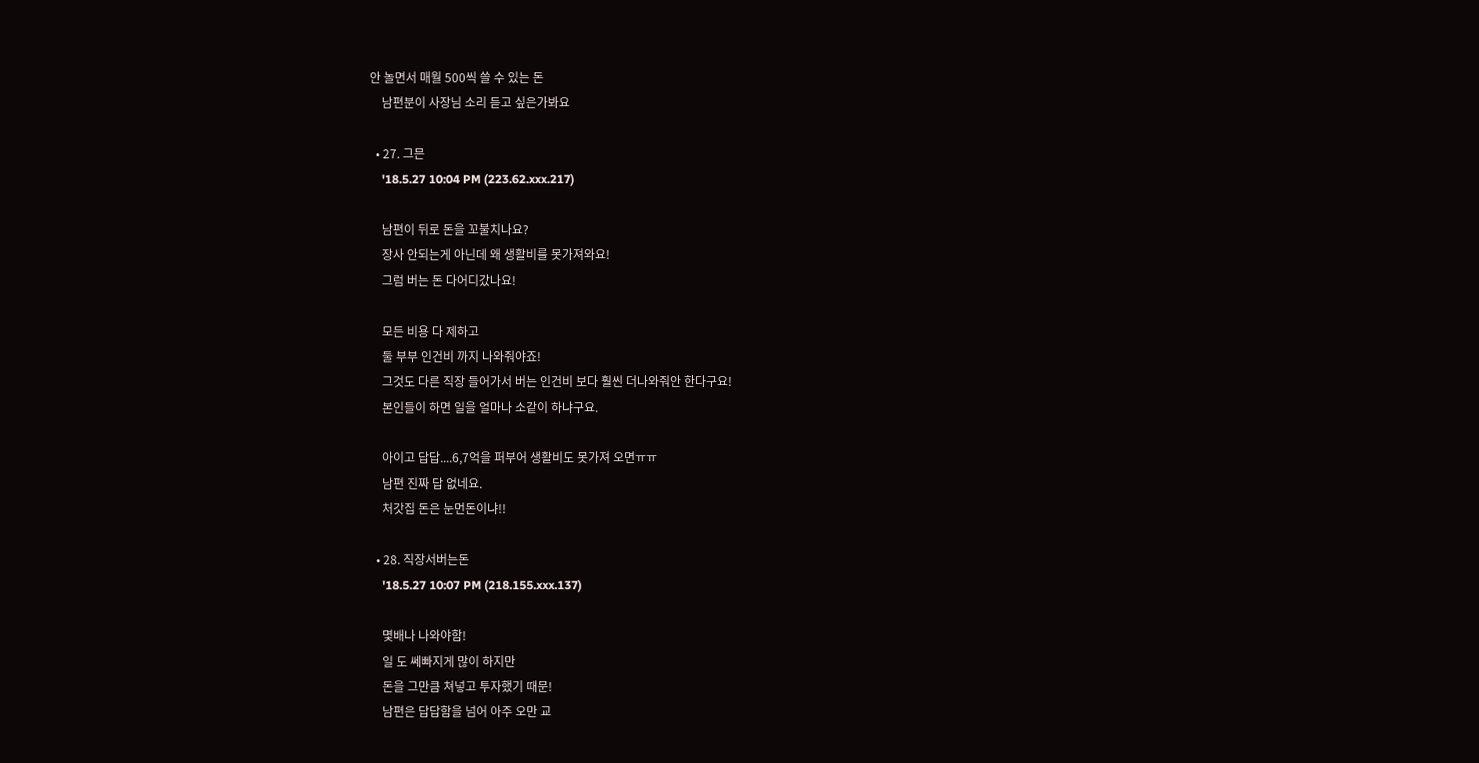안 놀면서 매월 500씩 쓸 수 있는 돈
    남편분이 사장님 소리 듣고 싶은가봐요

  • 27. 그믄
    '18.5.27 10:04 PM (223.62.xxx.217)

    남편이 뒤로 돈을 꼬불치나요?
    장사 안되는게 아닌데 왜 생활비를 못가져와요!
    그럼 버는 돈 다어디갔나요!

    모든 비용 다 제하고
    둘 부부 인건비 까지 나와줘야죠!
    그것도 다른 직장 들어가서 버는 인건비 보다 훨씬 더나와줘안 한다구요!
    본인들이 하면 일을 얼마나 소같이 하냐구요.

    아이고 답답....6,7억을 퍼부어 생활비도 못가져 오면ㅠㅠ
    남편 진짜 답 없네요.
    처갓집 돈은 눈먼돈이냐!!

  • 28. 직장서버는돈
    '18.5.27 10:07 PM (218.155.xxx.137)

    몇배나 나와야함!
    일 도 쎄빠지게 많이 하지만
    돈을 그만큼 쳐넣고 투자했기 때문!
    남편은 답답함을 넘어 아주 오만 교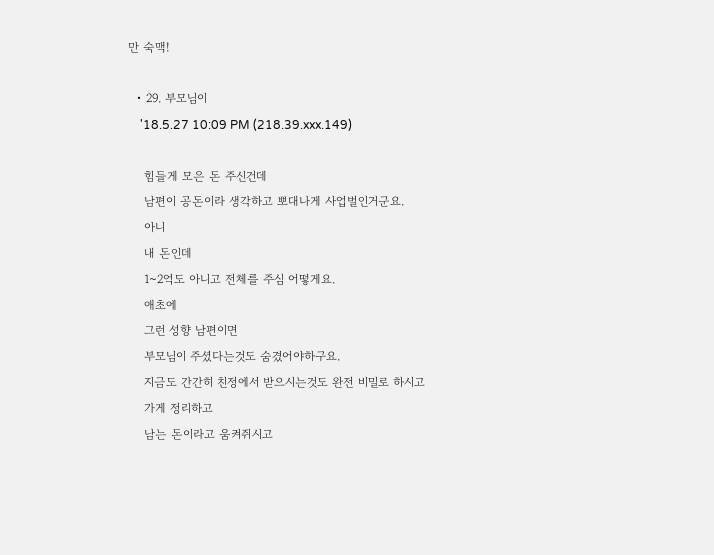만 숙맥!

  • 29. 부모님이
    '18.5.27 10:09 PM (218.39.xxx.149)

    힘들게 모은 돈 주신건데
    남편이 공돈이라 생각하고 뽀대나게 사업벌인거군요.
    아니
    내 돈인데
    1~2억도 아니고 전체를 주심 어떻게요.
    애초에
    그런 성향 남편이면
    부모님이 주셨다는것도 숨겼어야하구요.
    지금도 간간히 친정에서 받으시는것도 완전 비밀로 하시고
    가게 정리하고
    남는 돈이라고 움켜쥐시고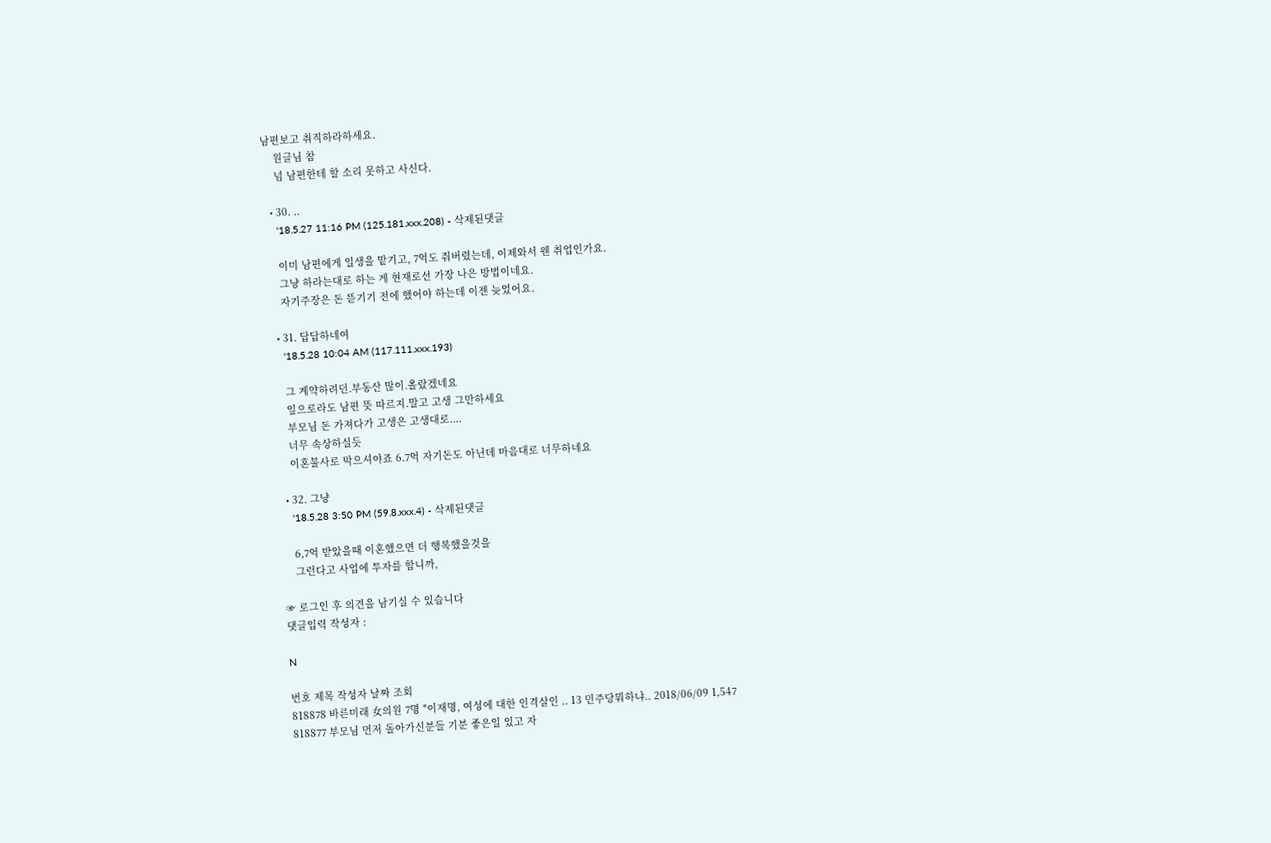남편보고 취직하라하세요.
    원글님 참
    넘 남편한테 할 소리 못하고 사신다.

  • 30. ..
    '18.5.27 11:16 PM (125.181.xxx.208) - 삭제된댓글

    이미 남편에게 일생을 맡기고, 7억도 줘버렸는데, 이제와서 웬 취업인가요.
    그냥 하라는대로 하는 게 현재로선 가장 나은 방법이네요.
    자기주장은 돈 뜯기기 전에 했어야 하는데 이젠 늦었어요.

  • 31. 답답하네여
    '18.5.28 10:04 AM (117.111.xxx.193)

    그 계약하려던.부동산 많이.올랐겠네요
    잎으로라도 남편 뜻 따르지.말고 고생 그만하세요
    부모님 돈 가져다가 고생은 고생대로....
    너무 속상하실듯
    이혼불사로 막으셔야죠 6.7억 자기돈도 아닌데 마음대로 너무하네요

  • 32. 그냥
    '18.5.28 3:50 PM (59.8.xxx.4) - 삭제된댓글

    6,7억 받았을때 이혼했으면 더 행복했을것을
    그런다고 사업에 투자를 합니까,

☞ 로그인 후 의견을 남기실 수 있습니다
댓글입력 작성자 :

N

번호 제목 작성자 날짜 조회
818878 바른미래 女의원 7명 "이재명, 여성에 대한 인격살인 .. 13 민주당뭐하냐.. 2018/06/09 1,547
818877 부모님 먼저 돌아가신분들 기분 좋은일 있고 자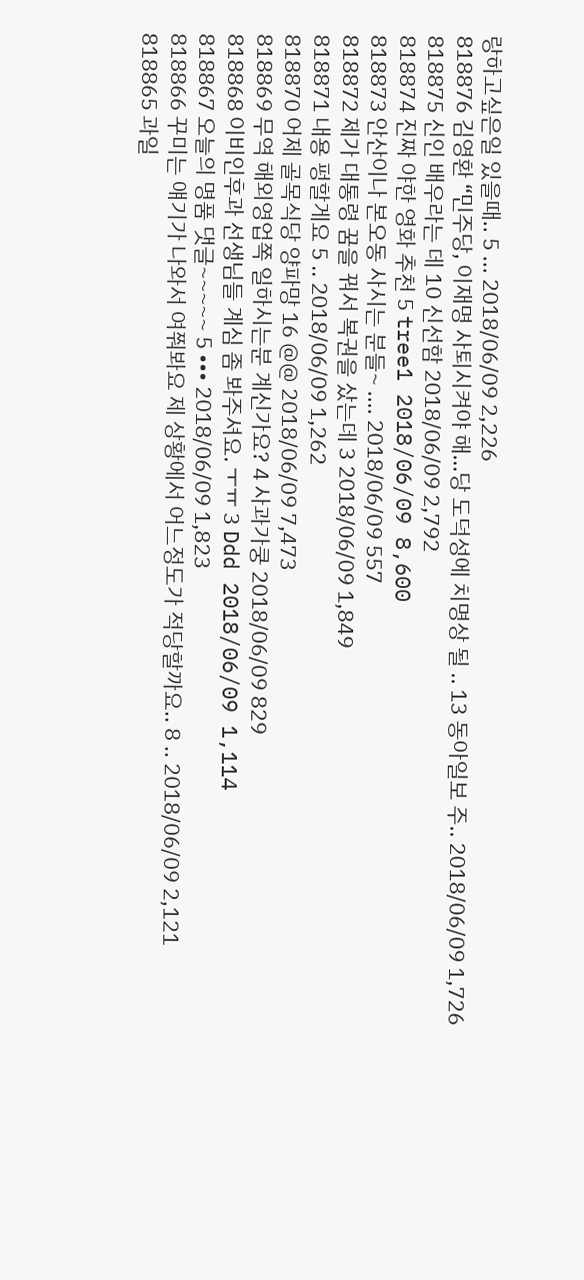랑하고싶은일 있을때.. 5 ... 2018/06/09 2,226
818876 김영환 “민주당, 이재명 사퇴시켜야 해…당 도덕성에 치명상 될 .. 13 동아일보 주.. 2018/06/09 1,726
818875 신인 배우라는 데 10 신선함 2018/06/09 2,792
818874 진짜 야한 영화 추천 5 tree1 2018/06/09 8,600
818873 안산이나 본오동 사시는 분들~ .... 2018/06/09 557
818872 제가 대통령 꿈을 꿔서 복권을 샀는데 3 2018/06/09 1,849
818871 내용 펑할게요 5 .. 2018/06/09 1,262
818870 어제 골목식당 양파망 16 @@ 2018/06/09 7,473
818869 무역 해외영업쪽 일하시는분 계신가요? 4 사과가쿵 2018/06/09 829
818868 이비인후과 선생님들 계심 좀 봐주셔요. ㅜㅠ 3 Ddd 2018/06/09 1,114
818867 오늘의 명품 댓글~~~~~ 5 ••• 2018/06/09 1,823
818866 꾸미는 얘기가 나와서 여쭤봐요 제 상황에서 어느정도가 적당할까요.. 8 .. 2018/06/09 2,121
818865 과일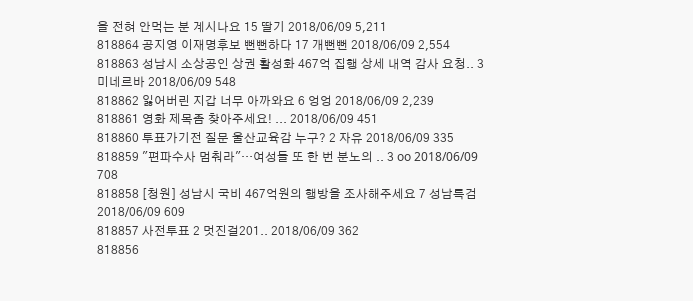을 전혀 안먹는 분 계시나요 15 딸기 2018/06/09 5,211
818864 공지영 이재명후보 뻔뻔하다 17 개뻔뻔 2018/06/09 2,554
818863 성남시 소상공인 상권 활성화 467억 집행 상세 내역 감사 요청.. 3 미네르바 2018/06/09 548
818862 잃어버린 지갑 너무 아까와요 6 엉엉 2018/06/09 2,239
818861 영화 제목좀 찾아주세요! ... 2018/06/09 451
818860 투표가기전 질문 울산교육감 누구? 2 자유 2018/06/09 335
818859 "편파수사 멈춰라"…여성들 또 한 번 분노의 .. 3 oo 2018/06/09 708
818858 [청원] 성남시 국비 467억원의 행방을 조사해주세요 7 성남특검 2018/06/09 609
818857 사전투표 2 멋진걸201.. 2018/06/09 362
818856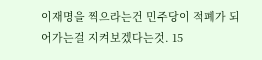이재명을 찍으라는건 민주당이 적폐가 되어가는걸 지켜보겠다는것. 15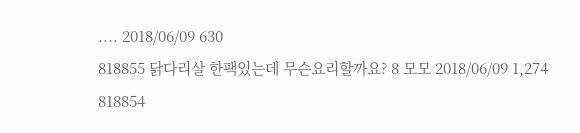.... 2018/06/09 630
818855 닭다리살 한팩있는데 무슨요리할까요? 8 모모 2018/06/09 1,274
818854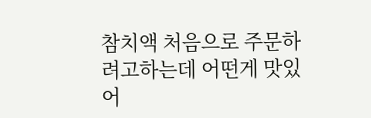참치액 처음으로 주문하려고하는데 어떤게 맛있어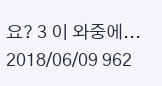요? 3 이 와중에... 2018/06/09 962